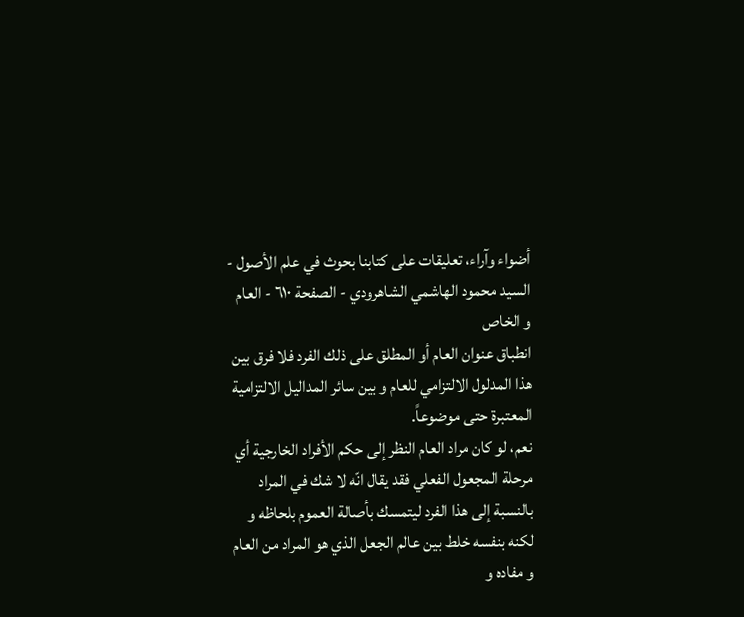أضواء وآراء، تعليقات على كتابنا بحوث في علم الأصول - السيد محمود الهاشمي الشاهرودي - الصفحة ٦١٠ - العام و الخاص
انطباق عنوان العام أو المطلق على ذلك الفرد فلا فرق بين هذا المدلول الالتزامي للعام و بين سائر المداليل الالتزامية المعتبرة حتى موضوعاً.
نعم، لو كان مراد العام النظر إلى حكم الأفراد الخارجية أي مرحلة المجعول الفعلي فقد يقال انّه لا شك في المراد بالنسبة إلى هذا الفرد ليتمسك بأصالة العموم بلحاظه و لكنه بنفسه خلط بين عالم الجعل الذي هو المراد من العام و مفاده و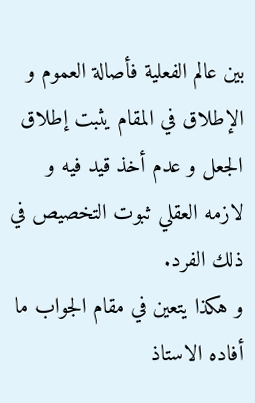بين عالم الفعلية فأصالة العموم و الإطلاق في المقام يثبت إطلاق الجعل و عدم أخذ قيد فيه و لازمه العقلي ثبوت التخصيص في ذلك الفرد.
و هكذا يتعين في مقام الجواب ما أفاده الاستاذ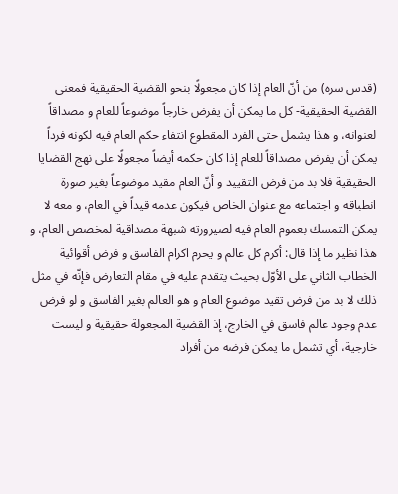(قدس سره) من أنّ العام إذا كان مجعولًا بنحو القضية الحقيقية فمعنى القضية الحقيقية- كل ما يمكن أن يفرض خارجاً موضوعاً للعام و مصداقاً لعنوانه، و هذا يشمل حتى الفرد المقطوع انتفاء حكم العام فيه لكونه فرداً يمكن أن يفرض مصداقاً للعام إذا كان حكمه أيضاً مجعولًا على نهج القضايا الحقيقية فلا بد من فرض التقييد و أنّ العام مقيد موضوعاً بغير صورة انطباقه و اجتماعه مع عنوان الخاص فيكون عدمه قيداً في العام، و معه لا يمكن التمسك بعموم العام فيه لصيرورته شبهة مصداقية لمخصص العام، و هذا نظير ما إذا قال: أكرم كل عالم و يحرم اكرام الفاسق و فرض أقوائية الخطاب الثاني على الأوّل بحيث يتقدم عليه في مقام التعارض فإنّه في مثل ذلك لا بد من فرض تقيد موضوع العام و هو العالم بغير الفاسق و لو فرض عدم وجود عالم فاسق في الخارج، إذ القضية المجعولة حقيقية و ليست خارجية، أي تشمل ما يمكن فرضه من أفراد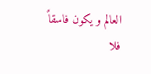العالم و يكون فاسقاً فلا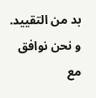بد من التقييد.
و نحن نوافق مع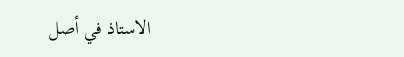الاستاذ في أصل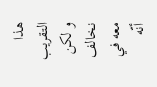هذا التقريب و لكن نخالف معه في أنّه